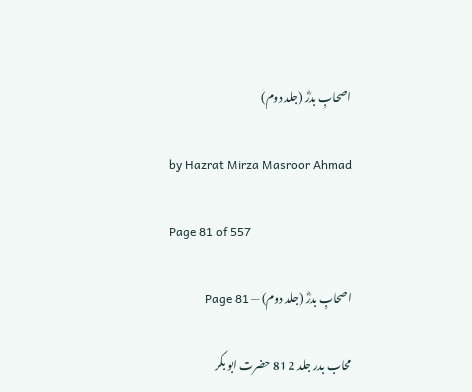اصحابِ بدرؓ (جلد دوم)

by Hazrat Mirza Masroor Ahmad

Page 81 of 557

اصحابِ بدرؓ (جلد دوم) — Page 81

محاب بدر جلد 2 81 حضرت ابو بکر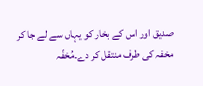صدیق اور اس کے بخار کو یہاں سے لے جا کر مخفہ کی طرف منتقل کر دے۔مُخفّہ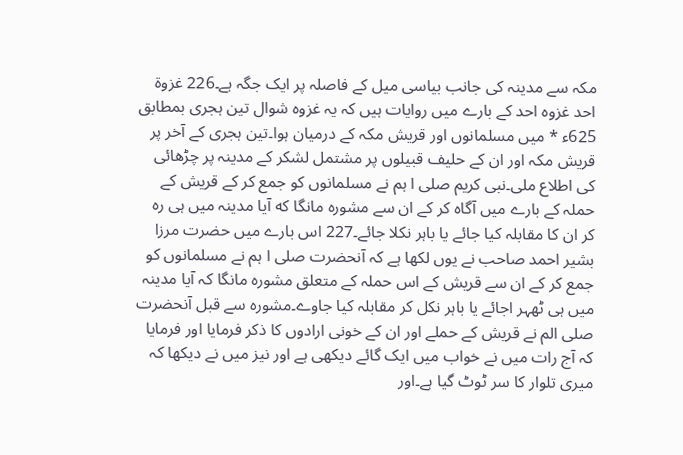مکہ سے مدینہ کی جانب بیاسی میل کے فاصلہ پر ایک جگہ ہے۔226 غزوة احد غزوہ احد کے بارے میں روایات ہیں کہ یہ غزوہ شوال تین ہجری بمطابق 625ء * میں مسلمانوں اور قریش مکہ کے درمیان ہوا۔تین ہجری کے آخر پر قریش مکہ اور ان کے حلیف قبیلوں پر مشتمل لشکر کے مدینہ پر چڑھائی کی اطلاع ملی۔نبی کریم صلی ا ہم نے مسلمانوں کو جمع کر کے قریش کے حملہ کے بارے میں آگاہ کر کے ان سے مشورہ مانگا که آیا مدینہ میں ہی رہ کر ان کا مقابلہ کیا جائے یا باہر نکلا جائے۔227 اس بارے میں حضرت مرزا بشیر احمد صاحب نے یوں لکھا ہے کہ آنحضرت صلی ا ہم نے مسلمانوں کو جمع کر کے ان سے قریش کے اس حملہ کے متعلق مشورہ مانگا کہ آیا مدینہ میں ہی ٹھہر اجائے یا باہر نکل کر مقابلہ کیا جاوے۔مشورہ سے قبل آنحضرت صلی الم نے قریش کے حملے اور ان کے خونی ارادوں کا ذکر فرمایا اور فرمایا کہ آج رات میں نے خواب میں ایک گائے دیکھی ہے اور نیز میں نے دیکھا کہ میری تلوار کا سر ٹوٹ گیا ہے۔اور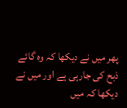پھر میں نے دیکھا کہ وہ گائے ذبح کی جارہی ہے اور میں نے دیکھا کہ میں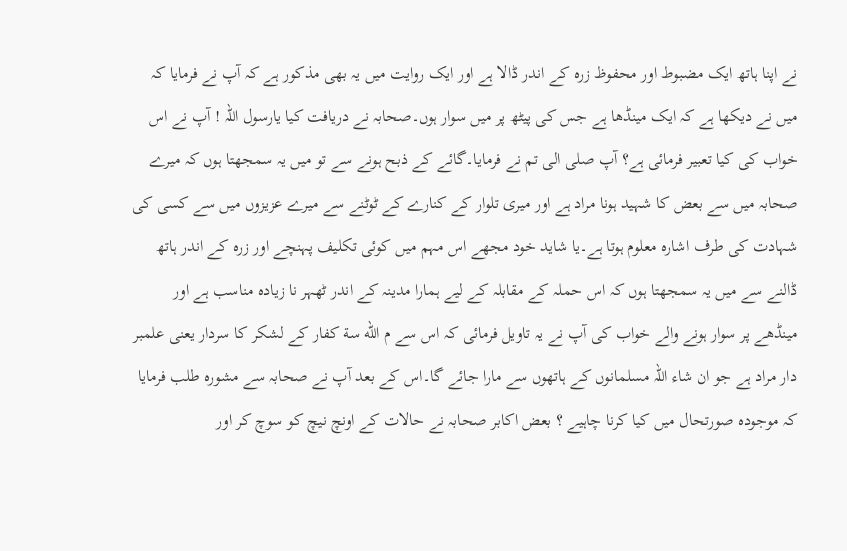نے اپنا ہاتھ ایک مضبوط اور محفوظ زرہ کے اندر ڈالا ہے اور ایک روایت میں یہ بھی مذکور ہے کہ آپ نے فرمایا کہ میں نے دیکھا ہے کہ ایک مینڈھا ہے جس کی پیٹھ پر میں سوار ہوں۔صحابہ نے دریافت کیا یارسول اللہ ! آپ نے اس خواب کی کیا تعبیر فرمائی ہے؟ آپ صلی الی تم نے فرمایا۔گائے کے ذبح ہونے سے تو میں یہ سمجھتا ہوں کہ میرے صحابہ میں سے بعض کا شہید ہونا مراد ہے اور میری تلوار کے کنارے کے ٹوٹنے سے میرے عزیزوں میں سے کسی کی شہادت کی طرف اشارہ معلوم ہوتا ہے۔یا شاید خود مجھے اس مہم میں کوئی تکلیف پہنچے اور زرہ کے اندر ہاتھ ڈالنے سے میں یہ سمجھتا ہوں کہ اس حملہ کے مقابلہ کے لیے ہمارا مدینہ کے اندر ٹھہر نا زیادہ مناسب ہے اور مینڈھے پر سوار ہونے والے خواب کی آپ نے یہ تاویل فرمائی کہ اس سے م الله سة کفار کے لشکر کا سردار یعنی علمبر دار مراد ہے جو ان شاء اللہ مسلمانوں کے ہاتھوں سے مارا جائے گا۔اس کے بعد آپ نے صحابہ سے مشورہ طلب فرمایا کہ موجودہ صورتحال میں کیا کرنا چاہیے ؟ بعض اکابر صحابہ نے حالات کے اونچ نیچ کو سوچ کر اور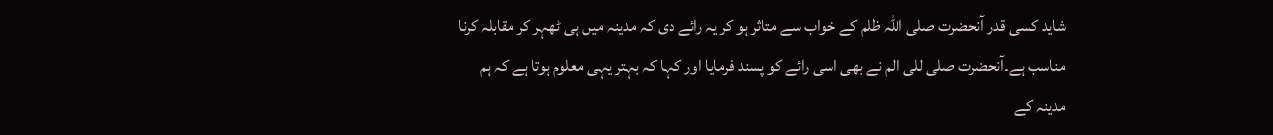شاید کسی قدر آنحضرت صلی اللہ ظلم کے خواب سے متاثر ہو کر یہ رائے دی کہ مدینہ میں ہی ٹھہر کر مقابلہ کرنا مناسب ہے۔آنحضرت صلی للی الم نے بھی اسی رائے کو پسند فرمایا اور کہا کہ بہتر یہی معلوم ہوتا ہے کہ ہم مدینہ کے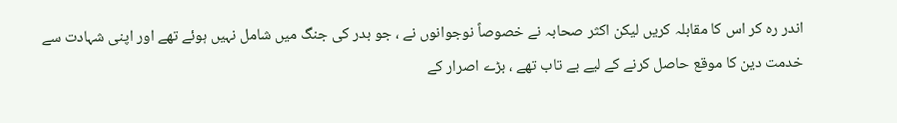اندر رہ کر اس کا مقابلہ کریں لیکن اکثر صحابہ نے خصوصاً نوجوانوں نے ، جو بدر کی جنگ میں شامل نہیں ہوئے تھے اور اپنی شہادت سے خدمت دین کا موقع حاصل کرنے کے لیے بے تاب تھے ، بڑے اصرار کے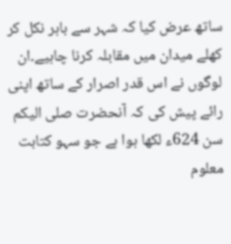ساتھ عرض کیا کہ شہر سے باہر نکل کر کھلے میدان میں مقابلہ کرنا چاہیے۔ان لوگوں نے اس قدر اصرار کے ساتھ اپنی رائے پیش کی کہ آنحضرت صلی الیکم سن 624ء لکھا ہوا ہے جو سہو کتابت معلوم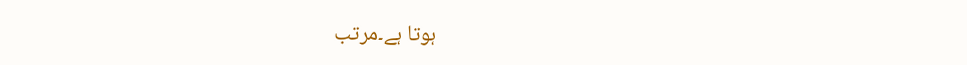ہوتا ہے۔مرتب